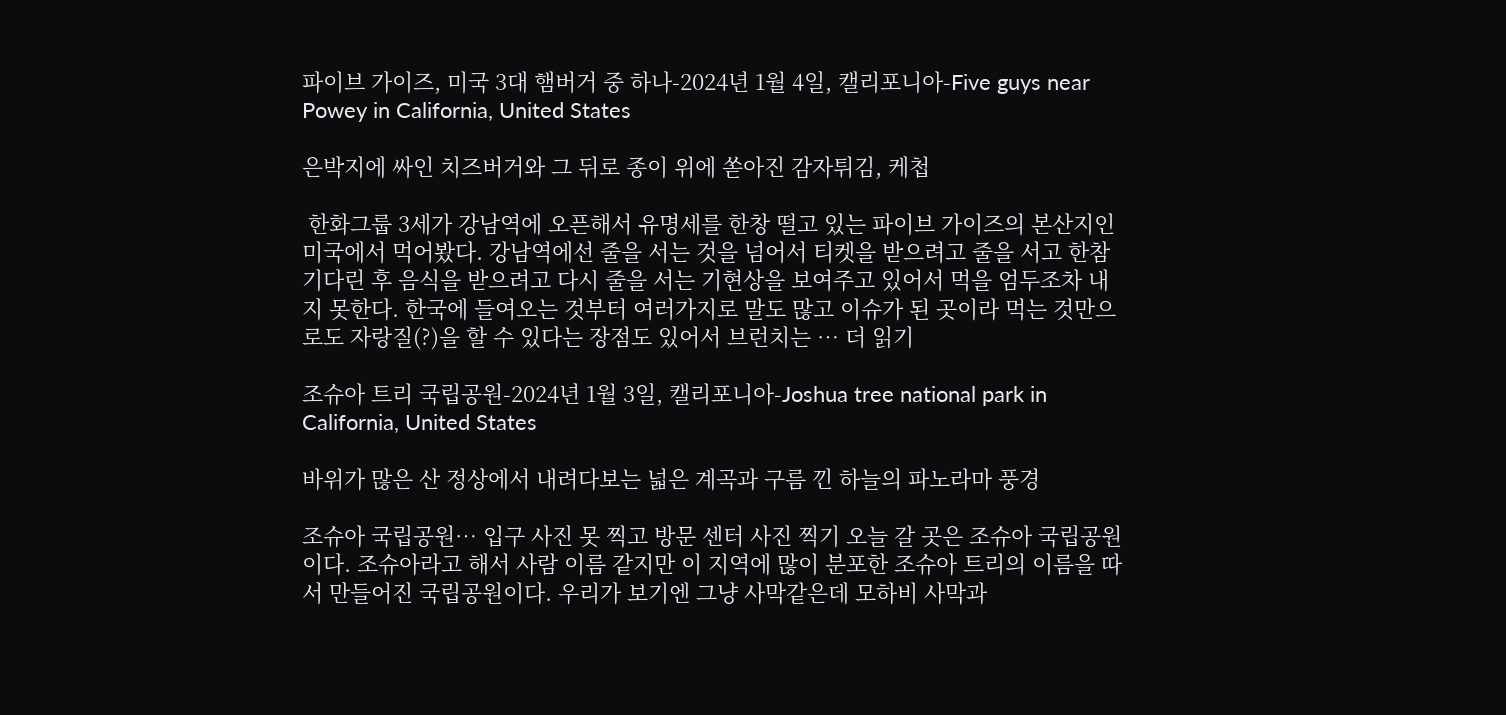파이브 가이즈, 미국 3대 햄버거 중 하나-2024년 1월 4일, 캘리포니아-Five guys near Powey in California, United States

은박지에 싸인 치즈버거와 그 뒤로 종이 위에 쏟아진 감자튀김, 케첩

 한화그룹 3세가 강남역에 오픈해서 유명세를 한창 떨고 있는 파이브 가이즈의 본산지인 미국에서 먹어봤다. 강남역에선 줄을 서는 것을 넘어서 티켓을 받으려고 줄을 서고 한참 기다린 후 음식을 받으려고 다시 줄을 서는 기현상을 보여주고 있어서 먹을 엄두조차 내지 못한다. 한국에 들여오는 것부터 여러가지로 말도 많고 이슈가 된 곳이라 먹는 것만으로도 자랑질(?)을 할 수 있다는 장점도 있어서 브런치는 … 더 읽기

조슈아 트리 국립공원-2024년 1월 3일, 캘리포니아-Joshua tree national park in California, United States

바위가 많은 산 정상에서 내려다보는 넓은 계곡과 구름 낀 하늘의 파노라마 풍경

조슈아 국립공원… 입구 사진 못 찍고 방문 센터 사진 찍기 오늘 갈 곳은 조슈아 국립공원이다. 조슈아라고 해서 사람 이름 같지만 이 지역에 많이 분포한 조슈아 트리의 이름을 따서 만들어진 국립공원이다. 우리가 보기엔 그냥 사막같은데 모하비 사막과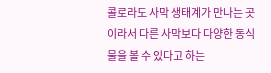콜로라도 사막 생태계가 만나는 곳이라서 다른 사막보다 다양한 동식물을 볼 수 있다고 하는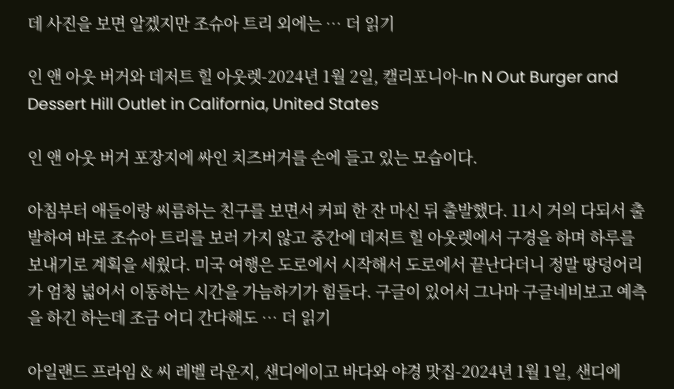데 사진을 보면 알겠지만 조슈아 트리 외에는 … 더 읽기

인 앤 아웃 버거와 데저트 힐 아웃렛-2024년 1월 2일, 캘리포니아-In N Out Burger and Dessert Hill Outlet in California, United States

인 앤 아웃 버거 포장지에 싸인 치즈버거를 손에 들고 있는 모습이다.

아침부터 애들이랑 씨름하는 친구를 보면서 커피 한 잔 마신 뒤 출발했다. 11시 거의 다되서 출발하여 바로 조슈아 트리를 보러 가지 않고 중간에 데저트 힐 아웃렛에서 구경을 하며 하루를 보내기로 계획을 세웠다. 미국 여행은 도로에서 시작해서 도로에서 끝난다더니 정말 땅덩어리가 엄청 넓어서 이동하는 시간을 가늠하기가 힘들다. 구글이 있어서 그나마 구글네비보고 예측을 하긴 하는데 조금 어디 간다해도 … 더 읽기

아일랜드 프라임 & 씨 레벨 라운지, 샌디에이고 바다와 야경 맛집-2024년 1월 1일, 샌디에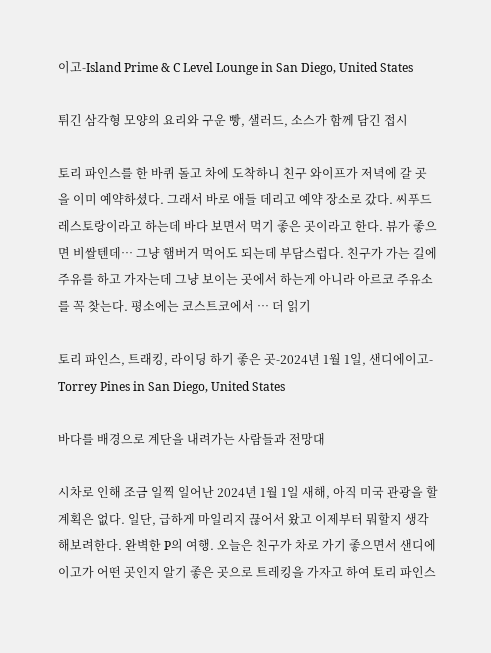이고-Island Prime & C Level Lounge in San Diego, United States

튀긴 삼각형 모양의 요리와 구운 빵, 샐러드, 소스가 함께 담긴 접시

토리 파인스를 한 바퀴 돌고 차에 도착하니 친구 와이프가 저녁에 갈 곳을 이미 예약하셨다. 그래서 바로 애들 데리고 예약 장소로 갔다. 씨푸드 레스토랑이라고 하는데 바다 보면서 먹기 좋은 곳이라고 한다. 뷰가 좋으면 비쌀텐데… 그냥 햄버거 먹어도 되는데 부담스럽다. 친구가 가는 길에 주유를 하고 가자는데 그냥 보이는 곳에서 하는게 아니라 아르코 주유소를 꼭 찾는다. 평소에는 코스트코에서 … 더 읽기

토리 파인스, 트래킹, 라이딩 하기 좋은 곳-2024년 1월 1일, 샌디에이고-Torrey Pines in San Diego, United States

바다를 배경으로 계단을 내려가는 사람들과 전망대

시차로 인해 조금 일찍 일어난 2024년 1월 1일 새해, 아직 미국 관광을 할 계획은 없다. 일단, 급하게 마일리지 끊어서 왔고 이제부터 뭐할지 생각해보려한다. 완벽한 P의 여행. 오늘은 친구가 차로 가기 좋으면서 샌디에이고가 어떤 곳인지 알기 좋은 곳으로 트레킹을 가자고 하여 토리 파인스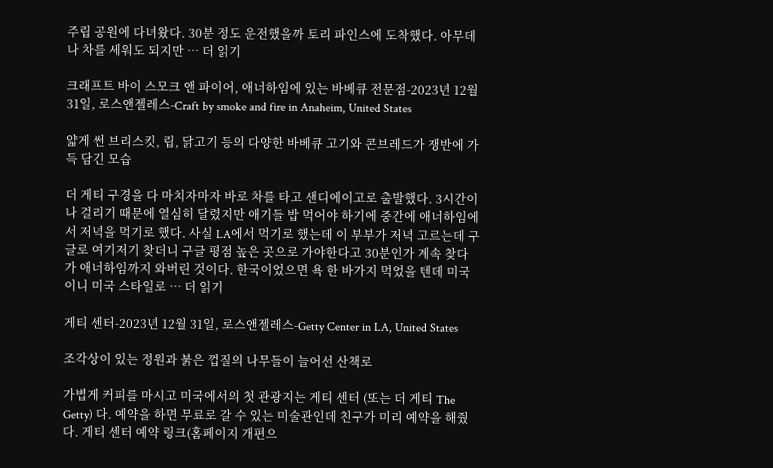주립 공원에 다녀왔다. 30분 정도 운전했을까 토리 파인스에 도착했다. 아무데나 차를 세워도 되지만 … 더 읽기

크래프트 바이 스모크 앤 파이어, 애너하임에 있는 바베큐 전문점-2023년 12월 31일, 로스앤젤레스-Craft by smoke and fire in Anaheim, United States

얇게 썬 브리스킷, 립, 닭고기 등의 다양한 바베큐 고기와 콘브레드가 쟁반에 가득 담긴 모습

더 게티 구경을 다 마치자마자 바로 차를 타고 샌디에이고로 출발했다. 3시간이나 걸리기 때문에 열심히 달렸지만 애기들 밥 먹어야 하기에 중간에 애너하임에서 저녁을 먹기로 했다. 사실 LA에서 먹기로 했는데 이 부부가 저녁 고르는데 구글로 여기저기 찾더니 구글 평점 높은 곳으로 가야한다고 30분인가 계속 찾다가 애너하임까지 와버린 것이다. 한국이었으면 욕 한 바가지 먹었을 텐데 미국이니 미국 스타일로 … 더 읽기

게티 센터-2023년 12월 31일, 로스앤젤레스-Getty Center in LA, United States

조각상이 있는 정원과 붉은 껍질의 나무들이 늘어선 산책로

가볍게 커피를 마시고 미국에서의 첫 관광지는 게티 센터 (또는 더 게티 The Getty) 다. 예약을 하면 무료로 갈 수 있는 미술관인데 친구가 미리 예약을 해줬다. 게티 센터 예약 링크(홈페이지 개편으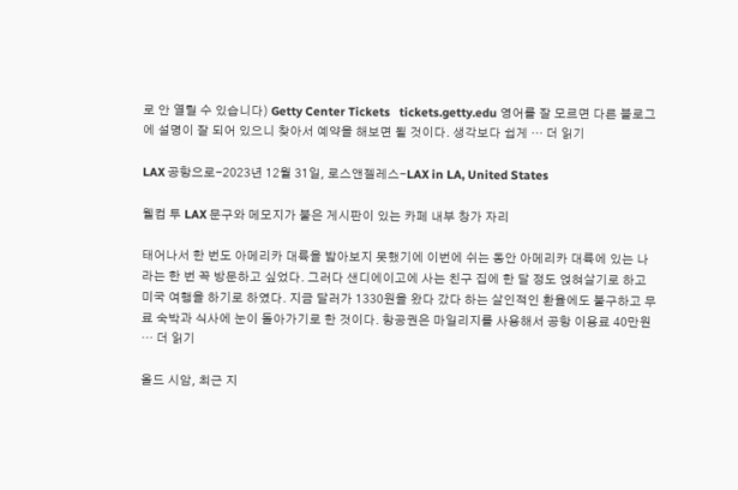로 안 열릴 수 있습니다) Getty Center Tickets   tickets.getty.edu 영어를 잘 모르면 다른 블로그에 설명이 잘 되어 있으니 찾아서 예약을 해보면 될 것이다. 생각보다 쉽게 … 더 읽기

LAX 공항으로-2023년 12월 31일, 로스앤젤레스-LAX in LA, United States

웰컴 투 LAX 문구와 메모지가 붙은 게시판이 있는 카페 내부 창가 자리

태어나서 한 번도 아메리카 대륙을 밟아보지 못했기에 이번에 쉬는 동안 아메리카 대륙에 있는 나라는 한 번 꼭 방문하고 싶었다. 그러다 샌디에이고에 사는 친구 집에 한 달 정도 얹혀살기로 하고 미국 여행을 하기로 하였다. 지금 달러가 1330원을 왔다 갔다 하는 살인적인 환율에도 불구하고 무료 숙박과 식사에 눈이 돌아가기로 한 것이다. 항공권은 마일리지를 사용해서 공항 이용료 40만원 … 더 읽기

올드 시암, 최근 지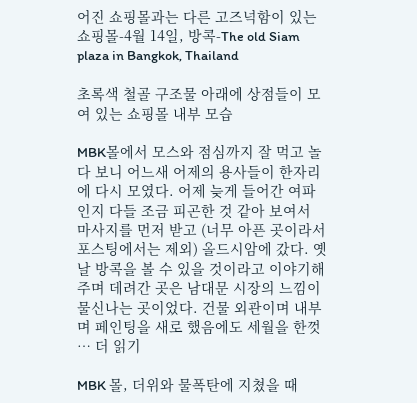어진 쇼핑몰과는 다른 고즈넉함이 있는 쇼핑몰-4월 14일, 방콕-The old Siam plaza in Bangkok, Thailand

초록색 철골 구조물 아래에 상점들이 모여 있는 쇼핑몰 내부 모습

MBK몰에서 모스와 점심까지 잘 먹고 놀다 보니 어느새 어제의 용사들이 한자리에 다시 모였다. 어제 늦게 들어간 여파인지 다들 조금 피곤한 것 같아 보여서 마사지를 먼저 받고 (너무 아픈 곳이라서 포스팅에서는 제외) 올드시암에 갔다. 옛날 방콕을 볼 수 있을 것이라고 이야기해주며 데려간 곳은 남대문 시장의 느낌이 물신나는 곳이었다. 건물 외관이며 내부며 페인팅을 새로 했음에도 세월을 한껏 … 더 읽기

MBK 몰, 더위와 물폭탄에 지쳤을 때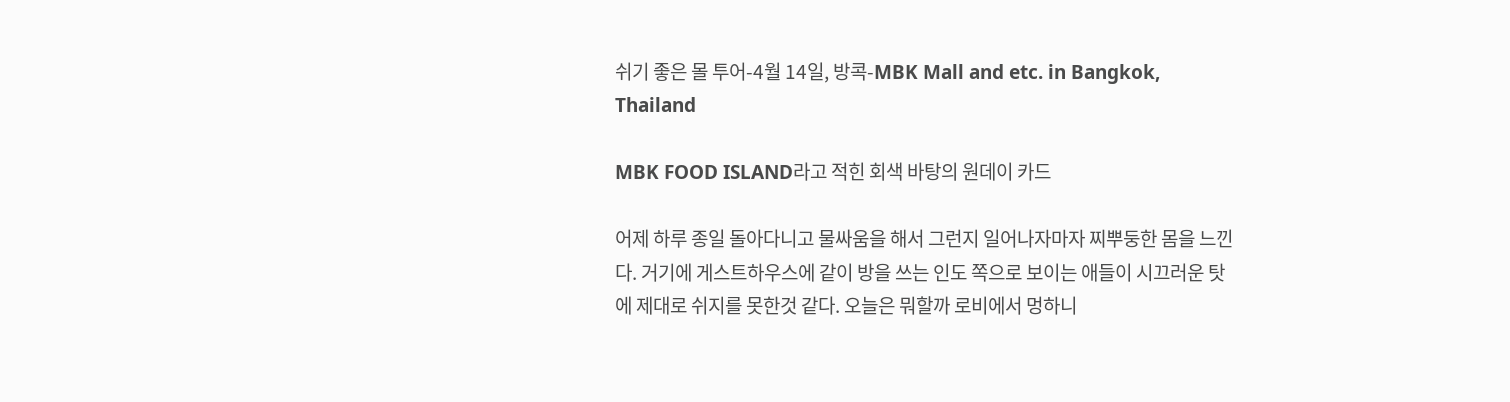쉬기 좋은 몰 투어-4월 14일, 방콕-MBK Mall and etc. in Bangkok, Thailand

MBK FOOD ISLAND라고 적힌 회색 바탕의 원데이 카드

어제 하루 종일 돌아다니고 물싸움을 해서 그런지 일어나자마자 찌뿌둥한 몸을 느낀다. 거기에 게스트하우스에 같이 방을 쓰는 인도 쪽으로 보이는 애들이 시끄러운 탓에 제대로 쉬지를 못한것 같다. 오늘은 뭐할까 로비에서 멍하니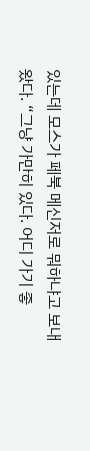있는데 모스가 페북 메신저로 뭐하냐고 보내왔다. “그냥 가만히 있다. 어디 가기 좋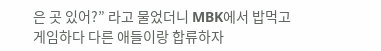은 곳 있어?” 라고 물었더니 MBK에서 밥먹고 게임하다 다른 애들이랑 합류하자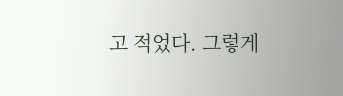고 적었다. 그렇게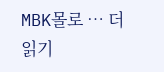MBK몰로 … 더 읽기